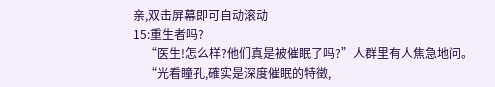亲,双击屏幕即可自动滚动
15:重生者吗?
    “医生!怎么样?他们真是被催眠了吗?”人群里有人焦急地问。
    “光看瞳孔,確实是深度催眠的特徵,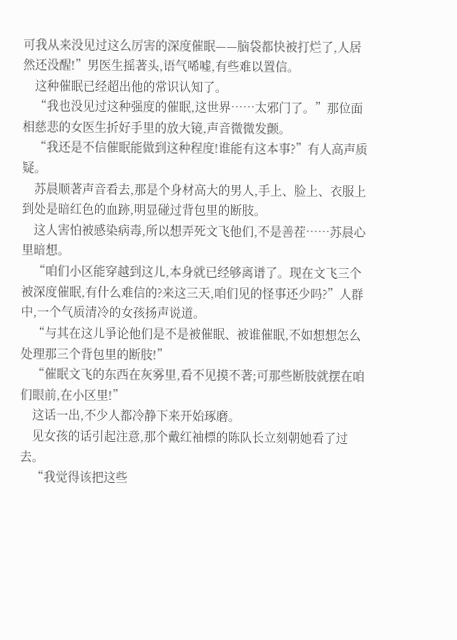可我从来没见过这么厉害的深度催眠——脑袋都快被打烂了,人居然还没醒!”男医生摇著头,语气唏嘘,有些难以置信。
    这种催眠已经超出他的常识认知了。
    “我也没见过这种强度的催眠,这世界……太邪门了。”那位面相慈悲的女医生折好手里的放大镜,声音微微发颤。
    “我还是不信催眠能做到这种程度!谁能有这本事?”有人高声质疑。
    苏晨顺著声音看去,那是个身材高大的男人,手上、脸上、衣服上到处是暗红色的血跡,明显碰过背包里的断肢。
    这人害怕被感染病毒,所以想弄死文飞他们,不是善茬……苏晨心里暗想。
    “咱们小区能穿越到这儿,本身就已经够离谱了。现在文飞三个被深度催眠,有什么难信的?来这三天,咱们见的怪事还少吗?”人群中,一个气质清冷的女孩扬声说道。
    “与其在这儿爭论他们是不是被催眠、被谁催眠,不如想想怎么处理那三个背包里的断肢!”
    “催眠文飞的东西在灰雾里,看不见摸不著;可那些断肢就摆在咱们眼前,在小区里!”
    这话一出,不少人都冷静下来开始琢磨。
    见女孩的话引起注意,那个戴红袖標的陈队长立刻朝她看了过去。
    “我觉得该把这些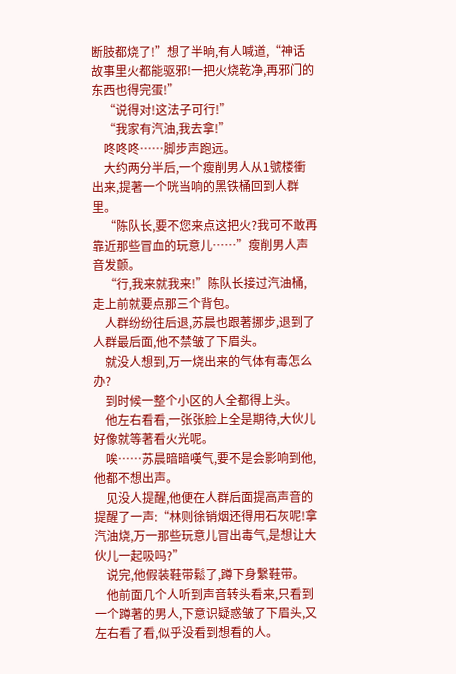断肢都烧了!”想了半晌,有人喊道,“神话故事里火都能驱邪!一把火烧乾净,再邪门的东西也得完蛋!”
    “说得对!这法子可行!”
    “我家有汽油,我去拿!”
    咚咚咚……脚步声跑远。
    大约两分半后,一个瘦削男人从1號楼衝出来,提著一个咣当响的黑铁桶回到人群里。
    “陈队长,要不您来点这把火?我可不敢再靠近那些冒血的玩意儿……”瘦削男人声音发颤。
    “行,我来就我来!”陈队长接过汽油桶,走上前就要点那三个背包。
    人群纷纷往后退,苏晨也跟著挪步,退到了人群最后面,他不禁皱了下眉头。
    就没人想到,万一烧出来的气体有毒怎么办?
    到时候一整个小区的人全都得上头。
    他左右看看,一张张脸上全是期待,大伙儿好像就等著看火光呢。
    唉……苏晨暗暗嘆气,要不是会影响到他,他都不想出声。
    见没人提醒,他便在人群后面提高声音的提醒了一声:“林则徐销烟还得用石灰呢!拿汽油烧,万一那些玩意儿冒出毒气,是想让大伙儿一起吸吗?”
    说完,他假装鞋带鬆了,蹲下身繫鞋带。
    他前面几个人听到声音转头看来,只看到一个蹲著的男人,下意识疑惑皱了下眉头,又左右看了看,似乎没看到想看的人。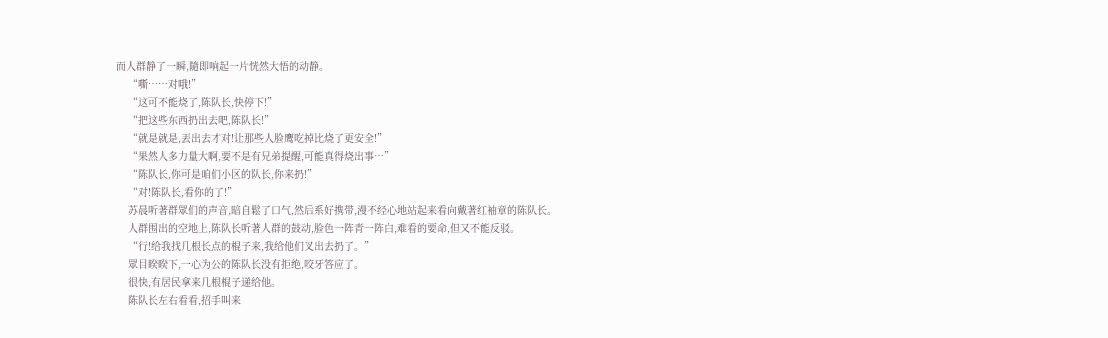而人群静了一瞬,隨即响起一片恍然大悟的动静。
    “嘶……对哦!”
    “这可不能烧了,陈队长,快停下!”
    “把这些东西扔出去吧,陈队长!”
    “就是就是,丟出去才对!让那些人脸鹰吃掉比烧了更安全!”
    “果然人多力量大啊,要不是有兄弟提醒,可能真得烧出事…”
    “陈队长,你可是咱们小区的队长,你来扔!”
    “对!陈队长,看你的了!”
    苏晨听著群眾们的声音,暗自鬆了口气,然后系好携带,漫不经心地站起来看向戴著红袖章的陈队长。
    人群围出的空地上,陈队长听著人群的鼓动,脸色一阵青一阵白,难看的要命,但又不能反驳。
    “行!给我找几根长点的棍子来,我给他们叉出去扔了。”
    眾目睽睽下,一心为公的陈队长没有拒绝,咬牙答应了。
    很快,有居民拿来几根棍子递给他。
    陈队长左右看看,招手叫来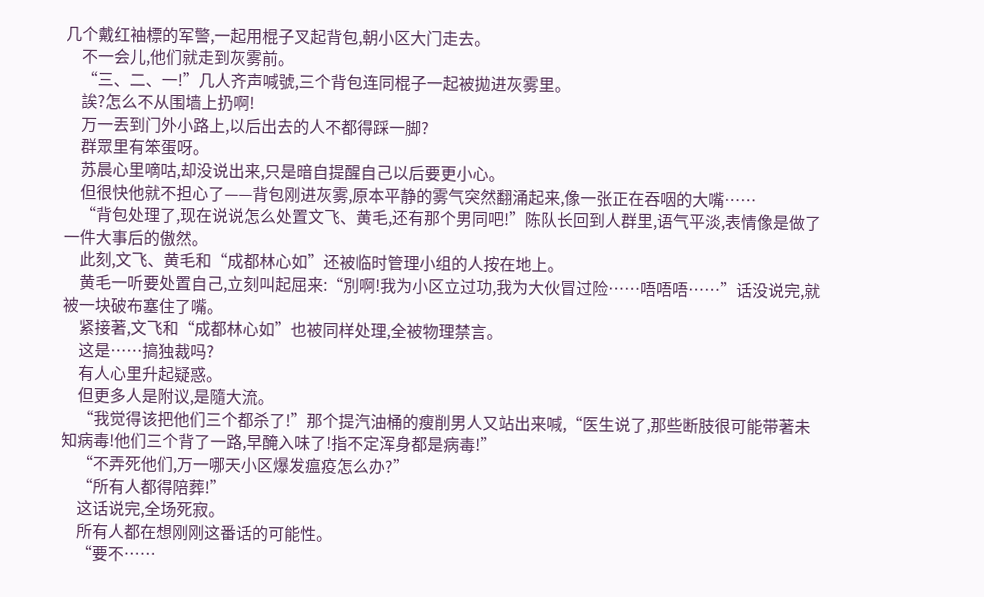几个戴红袖標的军警,一起用棍子叉起背包,朝小区大门走去。
    不一会儿,他们就走到灰雾前。
    “三、二、一!”几人齐声喊號,三个背包连同棍子一起被拋进灰雾里。
    誒?怎么不从围墙上扔啊!
    万一丟到门外小路上,以后出去的人不都得踩一脚?
    群眾里有笨蛋呀。
    苏晨心里嘀咕,却没说出来,只是暗自提醒自己以后要更小心。
    但很快他就不担心了——背包刚进灰雾,原本平静的雾气突然翻涌起来,像一张正在吞咽的大嘴……
    “背包处理了,现在说说怎么处置文飞、黄毛,还有那个男同吧!”陈队长回到人群里,语气平淡,表情像是做了一件大事后的傲然。
    此刻,文飞、黄毛和“成都林心如”还被临时管理小组的人按在地上。
    黄毛一听要处置自己,立刻叫起屈来:“別啊!我为小区立过功,我为大伙冒过险……唔唔唔……”话没说完,就被一块破布塞住了嘴。
    紧接著,文飞和“成都林心如”也被同样处理,全被物理禁言。
    这是……搞独裁吗?
    有人心里升起疑惑。
    但更多人是附议,是隨大流。
    “我觉得该把他们三个都杀了!”那个提汽油桶的瘦削男人又站出来喊,“医生说了,那些断肢很可能带著未知病毒!他们三个背了一路,早醃入味了!指不定浑身都是病毒!”
    “不弄死他们,万一哪天小区爆发瘟疫怎么办?”
    “所有人都得陪葬!”
    这话说完,全场死寂。
    所有人都在想刚刚这番话的可能性。
    “要不……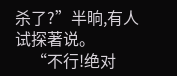杀了?”半晌,有人试探著说。
    “不行!绝对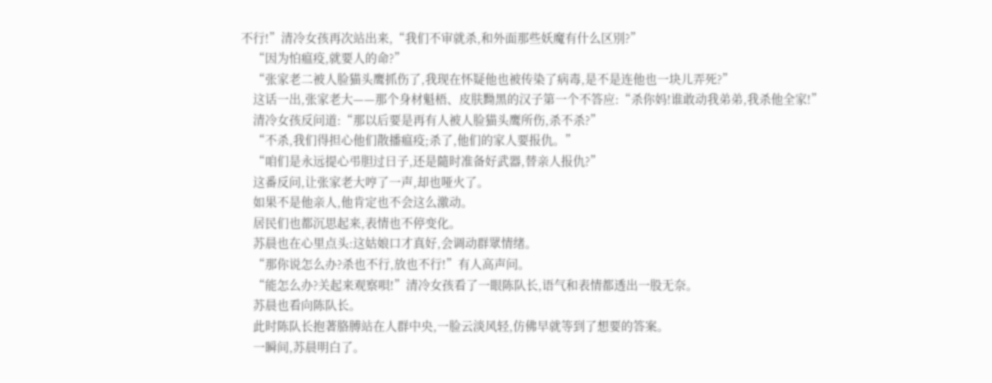不行!”清冷女孩再次站出来,“我们不审就杀,和外面那些妖魔有什么区別?”
    “因为怕瘟疫,就要人的命?”
    “张家老二被人脸猫头鹰抓伤了,我现在怀疑他也被传染了病毒,是不是连他也一块儿弄死?”
    这话一出,张家老大——那个身材魁梧、皮肤黝黑的汉子第一个不答应:“杀你妈!谁敢动我弟弟,我杀他全家!”
    清冷女孩反问道:“那以后要是再有人被人脸猫头鹰所伤,杀不杀?”
    “不杀,我们得担心他们散播瘟疫;杀了,他们的家人要报仇。”
    “咱们是永远提心弔胆过日子,还是隨时准备好武器,替亲人报仇?”
    这番反问,让张家老大哼了一声,却也哑火了。
    如果不是他亲人,他肯定也不会这么激动。
    居民们也都沉思起来,表情也不停变化。
    苏晨也在心里点头:这姑娘口才真好,会调动群眾情绪。
    “那你说怎么办?杀也不行,放也不行!”有人高声问。
    “能怎么办?关起来观察唄!”清冷女孩看了一眼陈队长,语气和表情都透出一股无奈。
    苏晨也看向陈队长。
    此时陈队长抱著胳膊站在人群中央,一脸云淡风轻,仿佛早就等到了想要的答案。
    一瞬间,苏晨明白了。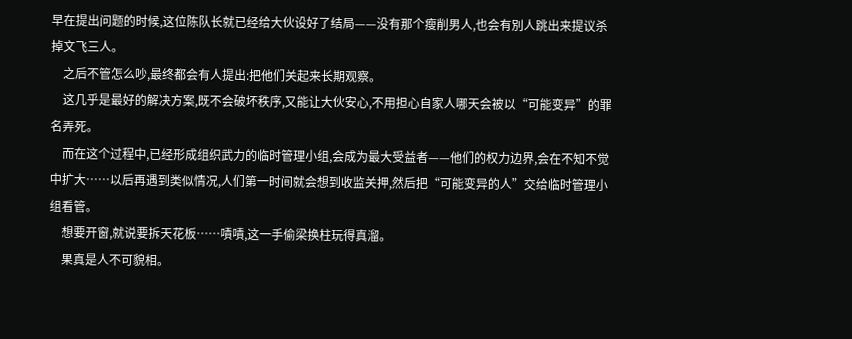早在提出问题的时候,这位陈队长就已经给大伙设好了结局——没有那个瘦削男人,也会有別人跳出来提议杀掉文飞三人。
    之后不管怎么吵,最终都会有人提出:把他们关起来长期观察。
    这几乎是最好的解决方案,既不会破坏秩序,又能让大伙安心,不用担心自家人哪天会被以“可能变异”的罪名弄死。
    而在这个过程中,已经形成组织武力的临时管理小组,会成为最大受益者——他们的权力边界,会在不知不觉中扩大……以后再遇到类似情况,人们第一时间就会想到收监关押,然后把“可能变异的人”交给临时管理小组看管。
    想要开窗,就说要拆天花板……嘖嘖,这一手偷梁换柱玩得真溜。
    果真是人不可貌相。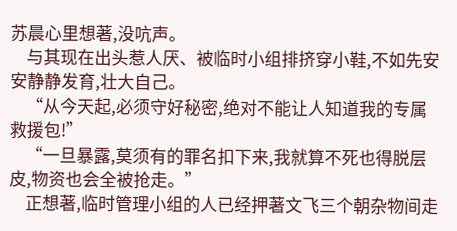苏晨心里想著,没吭声。
    与其现在出头惹人厌、被临时小组排挤穿小鞋,不如先安安静静发育,壮大自己。
    “从今天起,必须守好秘密,绝对不能让人知道我的专属救援包!”
    “一旦暴露,莫须有的罪名扣下来,我就算不死也得脱层皮,物资也会全被抢走。”
    正想著,临时管理小组的人已经押著文飞三个朝杂物间走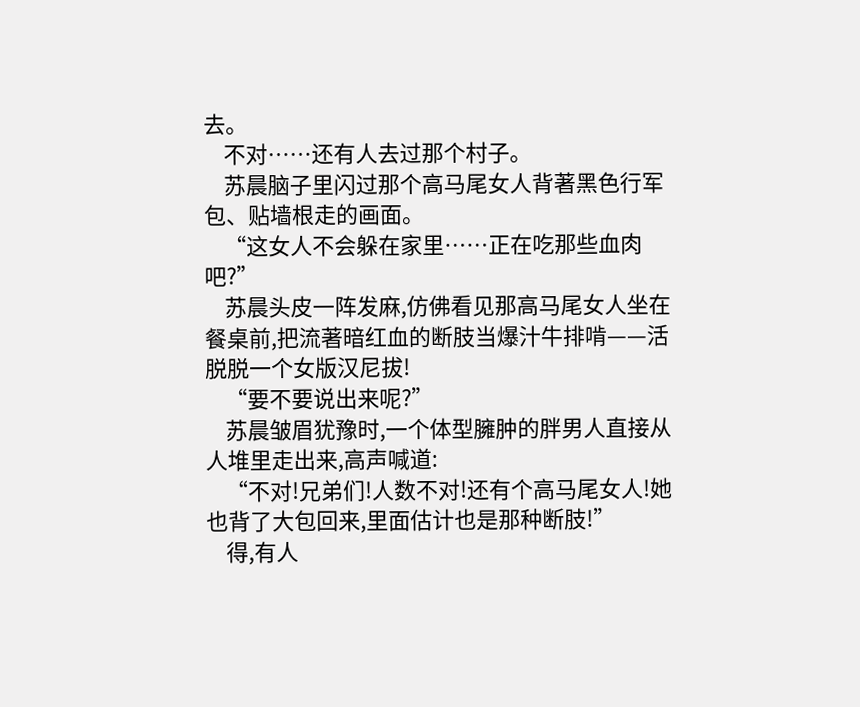去。
    不对……还有人去过那个村子。
    苏晨脑子里闪过那个高马尾女人背著黑色行军包、贴墙根走的画面。
    “这女人不会躲在家里……正在吃那些血肉吧?”
    苏晨头皮一阵发麻,仿佛看见那高马尾女人坐在餐桌前,把流著暗红血的断肢当爆汁牛排啃——活脱脱一个女版汉尼拔!
    “要不要说出来呢?”
    苏晨皱眉犹豫时,一个体型臃肿的胖男人直接从人堆里走出来,高声喊道:
    “不对!兄弟们!人数不对!还有个高马尾女人!她也背了大包回来,里面估计也是那种断肢!”
    得,有人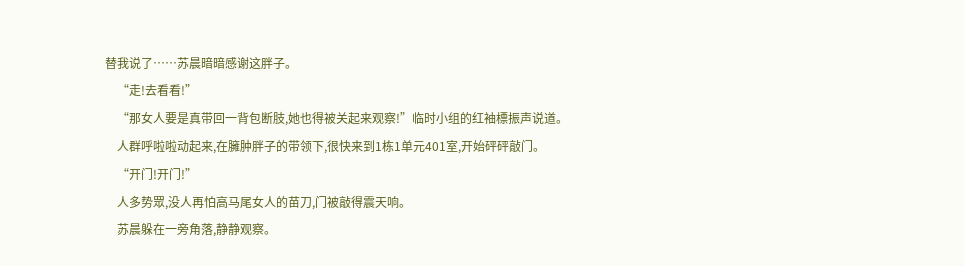替我说了……苏晨暗暗感谢这胖子。
    “走!去看看!”
    “那女人要是真带回一背包断肢,她也得被关起来观察!”临时小组的红袖標振声说道。
    人群呼啦啦动起来,在臃肿胖子的带领下,很快来到1栋1单元401室,开始砰砰敲门。
    “开门!开门!”
    人多势眾,没人再怕高马尾女人的苗刀,门被敲得震天响。
    苏晨躲在一旁角落,静静观察。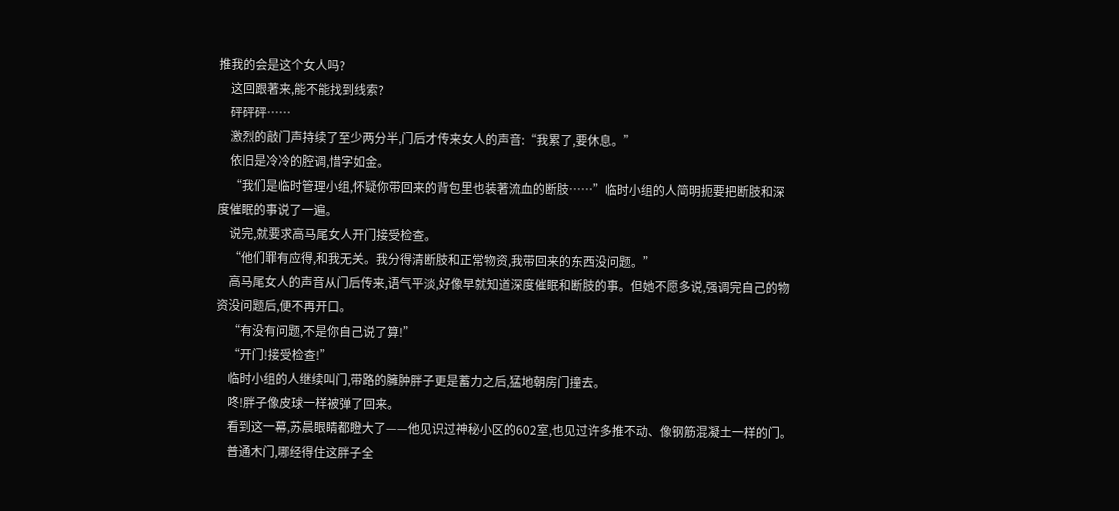推我的会是这个女人吗?
    这回跟著来,能不能找到线索?
    砰砰砰……
    激烈的敲门声持续了至少两分半,门后才传来女人的声音:“我累了,要休息。”
    依旧是冷冷的腔调,惜字如金。
    “我们是临时管理小组,怀疑你带回来的背包里也装著流血的断肢……”临时小组的人简明扼要把断肢和深度催眠的事说了一遍。
    说完,就要求高马尾女人开门接受检查。
    “他们罪有应得,和我无关。我分得清断肢和正常物资,我带回来的东西没问题。”
    高马尾女人的声音从门后传来,语气平淡,好像早就知道深度催眠和断肢的事。但她不愿多说,强调完自己的物资没问题后,便不再开口。
    “有没有问题,不是你自己说了算!”
    “开门!接受检查!”
    临时小组的人继续叫门,带路的臃肿胖子更是蓄力之后,猛地朝房门撞去。
    咚!胖子像皮球一样被弹了回来。
    看到这一幕,苏晨眼睛都瞪大了——他见识过神秘小区的602室,也见过许多推不动、像钢筋混凝土一样的门。
    普通木门,哪经得住这胖子全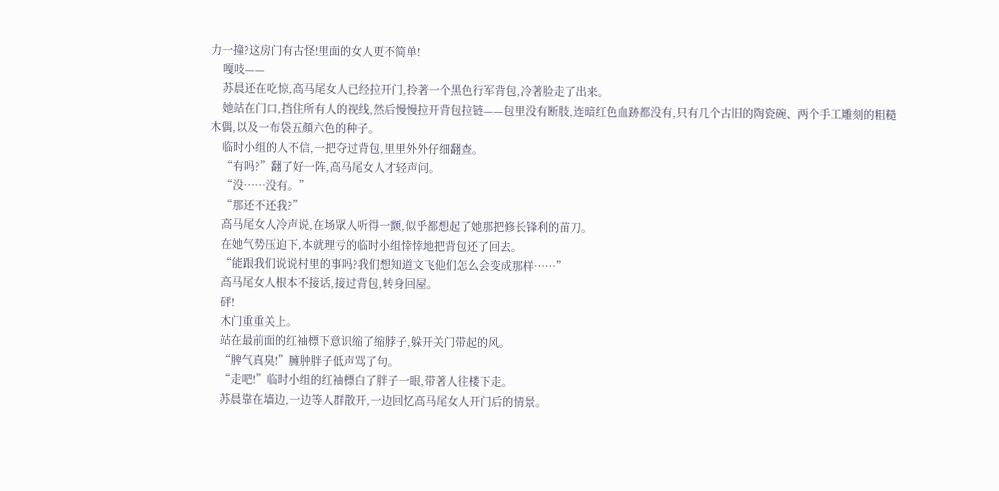力一撞?这房门有古怪!里面的女人更不简单!
    嘎吱——
    苏晨还在吃惊,高马尾女人已经拉开门,拎著一个黑色行军背包,冷著脸走了出来。
    她站在门口,挡住所有人的视线,然后慢慢拉开背包拉链——包里没有断肢,连暗红色血跡都没有,只有几个古旧的陶瓷碗、两个手工雕刻的粗糙木偶,以及一布袋五顏六色的种子。
    临时小组的人不信,一把夺过背包,里里外外仔细翻查。
    “有吗?”翻了好一阵,高马尾女人才轻声问。
    “没……没有。”
    “那还不还我?”
    高马尾女人冷声说,在场眾人听得一颤,似乎都想起了她那把修长锋利的苗刀。
    在她气势压迫下,本就理亏的临时小组悻悻地把背包还了回去。
    “能跟我们说说村里的事吗?我们想知道文飞他们怎么会变成那样……”
    高马尾女人根本不接话,接过背包,转身回屋。
    砰!
    木门重重关上。
    站在最前面的红袖標下意识缩了缩脖子,躲开关门带起的风。
    “脾气真臭!”臃肿胖子低声骂了句。
    “走吧!”临时小组的红袖標白了胖子一眼,带著人往楼下走。
    苏晨靠在墙边,一边等人群散开,一边回忆高马尾女人开门后的情景。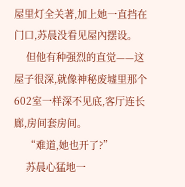屋里灯全关著,加上她一直挡在门口,苏晨没看见屋內摆设。
    但他有种强烈的直觉——这屋子很深,就像神秘废墟里那个602室一样深不见底,客厅连长廊,房间套房间。
    “难道,她也开了?”
    苏晨心猛地一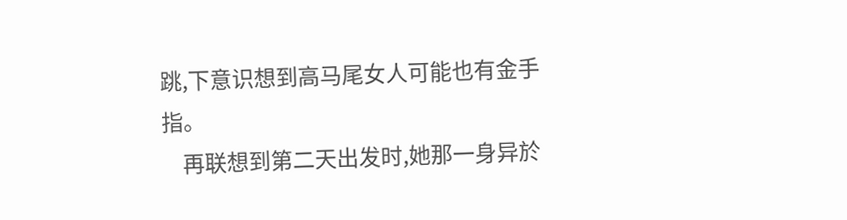跳,下意识想到高马尾女人可能也有金手指。
    再联想到第二天出发时,她那一身异於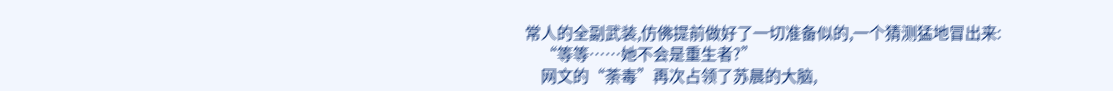常人的全副武装,仿佛提前做好了一切准备似的,一个猜测猛地冒出来:
    “等等……她不会是重生者?”
    网文的“荼毒”再次占领了苏晨的大脑,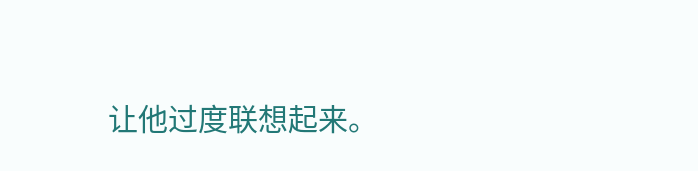让他过度联想起来。